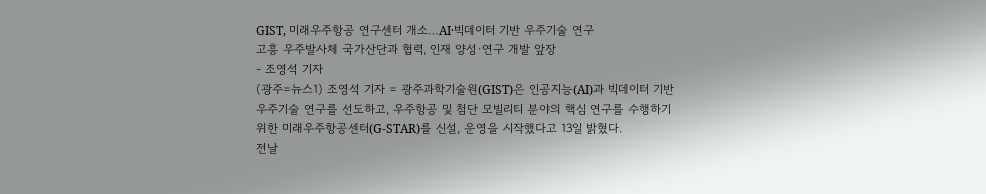GIST, 미래우주항공 연구센터 개소…AI·빅데이터 기반 우주기술 연구
고흥 우주발사체 국가산단과 협력, 인재 양성·연구 개발 앞장
- 조영석 기자
(광주=뉴스1) 조영석 기자 = 광주과학기술원(GIST)은 인공지능(AI)과 빅데이터 기반 우주기술 연구를 선도하고, 우주항공 및 첨단 모빌리티 분야의 핵심 연구를 수행하기 위한 미래우주항공센터(G-STAR)를 신설, 운영을 시작했다고 13일 밝혔다.
전날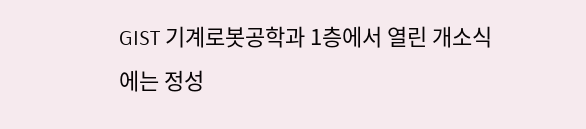GIST 기계로봇공학과 1층에서 열린 개소식에는 정성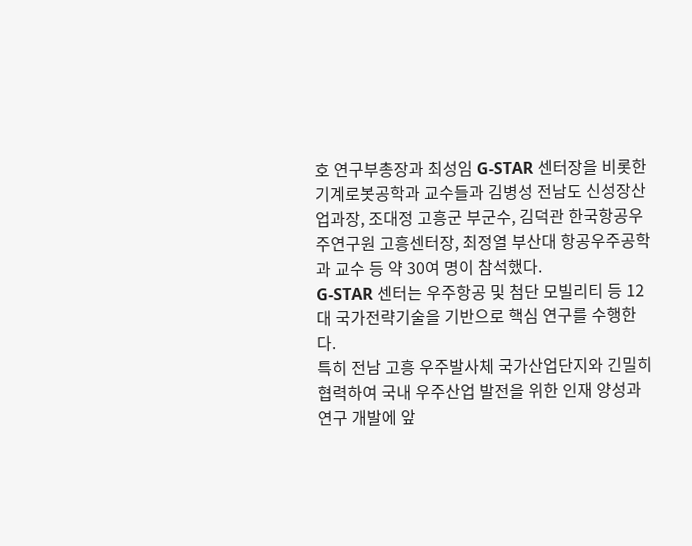호 연구부총장과 최성임 G-STAR 센터장을 비롯한 기계로봇공학과 교수들과 김병성 전남도 신성장산업과장, 조대정 고흥군 부군수, 김덕관 한국항공우주연구원 고흥센터장, 최정열 부산대 항공우주공학과 교수 등 약 30여 명이 참석했다.
G-STAR 센터는 우주항공 및 첨단 모빌리티 등 12대 국가전략기술을 기반으로 핵심 연구를 수행한다.
특히 전남 고흥 우주발사체 국가산업단지와 긴밀히 협력하여 국내 우주산업 발전을 위한 인재 양성과 연구 개발에 앞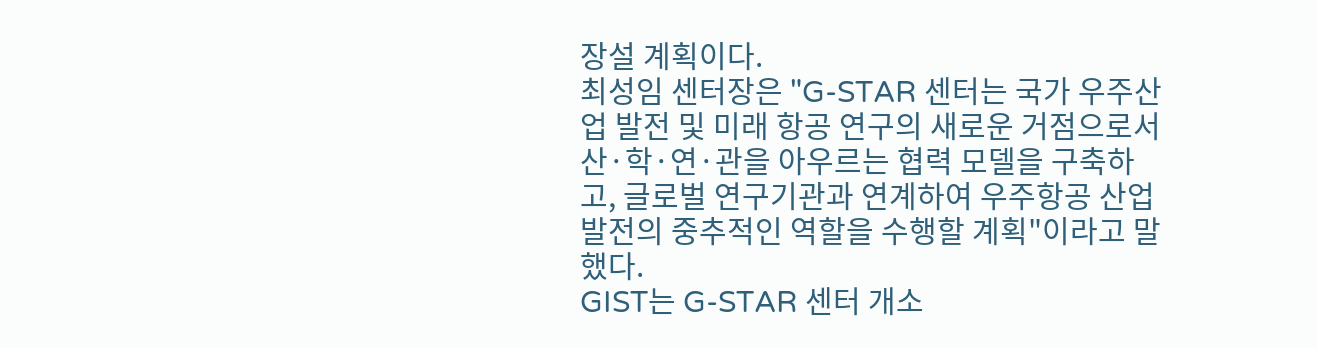장설 계획이다.
최성임 센터장은 "G-STAR 센터는 국가 우주산업 발전 및 미래 항공 연구의 새로운 거점으로서 산·학·연·관을 아우르는 협력 모델을 구축하고, 글로벌 연구기관과 연계하여 우주항공 산업 발전의 중추적인 역할을 수행할 계획"이라고 말했다.
GIST는 G-STAR 센터 개소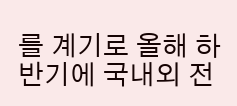를 계기로 올해 하반기에 국내외 전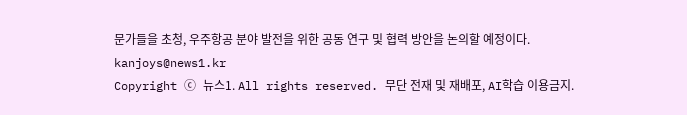문가들을 초청, 우주항공 분야 발전을 위한 공동 연구 및 협력 방안을 논의할 예정이다.
kanjoys@news1.kr
Copyright ⓒ 뉴스1. All rights reserved. 무단 전재 및 재배포, AI학습 이용금지.